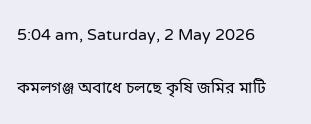5:04 am, Saturday, 2 May 2026

কমলগঞ্জ অবাধে চলছে কৃষি জমির মাটি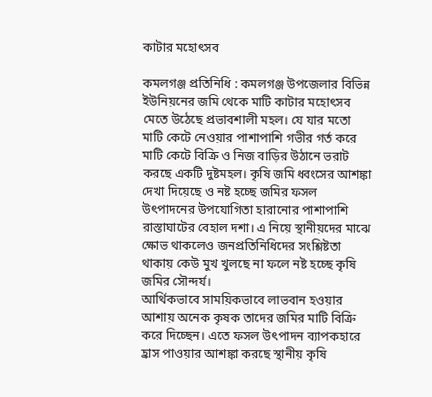কাটার মহোৎসব

কমলগঞ্জ প্রতিনিধি : কমলগঞ্জ উপজেলার বিভিন্ন ইউনিয়নের জমি থেকে মাটি কাটার মহোৎসব মেতে উঠেছে প্রভাবশালী মহল। যে যার মতো মাটি কেটে নেওয়ার পাশাপাশি গভীর গর্ত করে মাটি কেটে বিক্রি ও নিজ বাড়ির উঠানে ভরাট করছে একটি দুষ্টমহল। কৃষি জমি ধ্বংসের আশঙ্কা দেখা দিয়েছে ও নষ্ট হচ্ছে জমির ফসল উৎপাদনের উপযোগিতা হারানোর পাশাপাশি রাস্তাঘাটের বেহাল দশা। এ নিয়ে স্থানীয়দের মাঝে ক্ষোভ থাকলেও জনপ্রতিনিধিদের সংশ্লিষ্টতা থাকায় কেউ মুখ খুলছে না ফলে নষ্ট হচ্ছে কৃষি জমির সৌন্দর্য।
আর্থিকভাবে সাময়িকভাবে লাভবান হওয়ার আশায় অনেক কৃষক তাদের জমির মাটি বিক্রি করে দিচ্ছেন। এতে ফসল উৎপাদন ব্যাপকহারে হ্রাস পাওয়ার আশঙ্কা করছে স্থানীয় কৃষি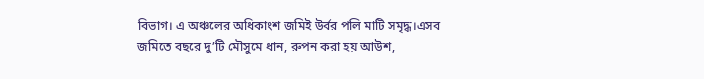বিভাগ। এ অঞ্চলের অধিকাংশ জমিই উর্বর পলি মাটি সমৃদ্ধ।এসব জমিতে বছরে দু’টি মৌসুমে ধান, রুপন করা হয় আউশ,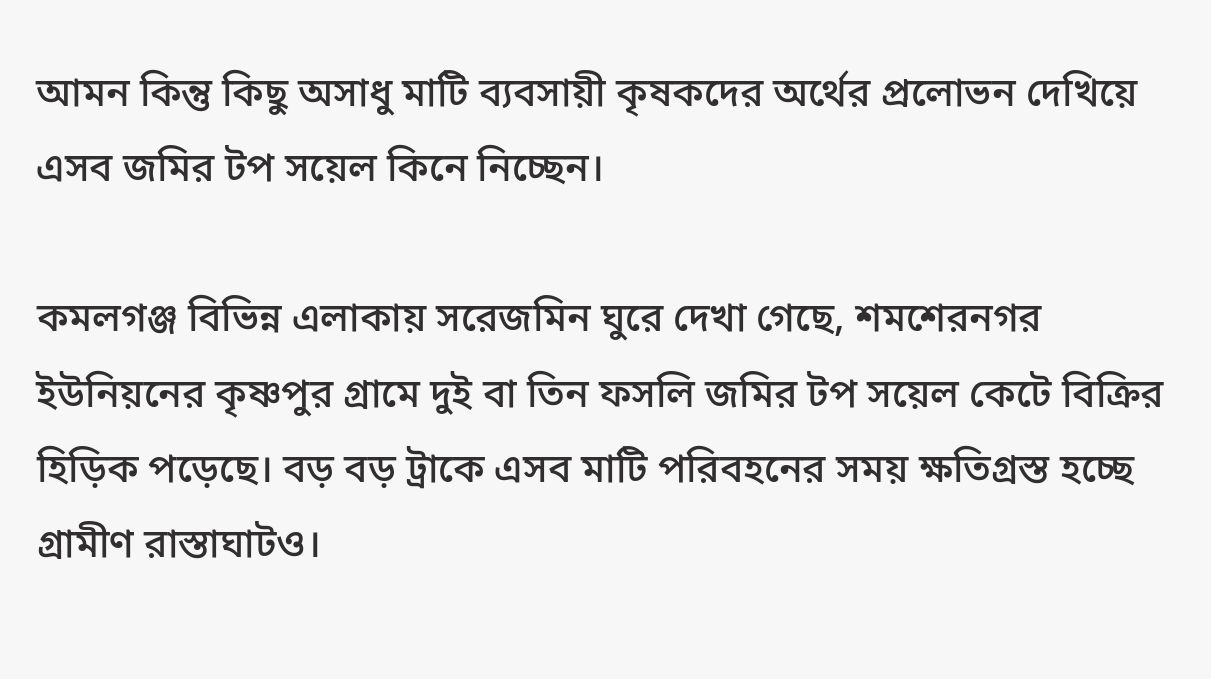আমন কিন্তু কিছু অসাধু মাটি ব্যবসায়ী কৃষকদের অর্থের প্রলোভন দেখিয়ে এসব জমির টপ সয়েল কিনে নিচ্ছেন।

কমলগঞ্জ বিভিন্ন এলাকায় সরেজমিন ঘুরে দেখা গেছে, শমশেরনগর ইউনিয়নের কৃষ্ণপুর গ্রামে দুই বা তিন ফসলি জমির টপ সয়েল কেটে বিক্রির হিড়িক পড়েছে। বড় বড় ট্রাকে এসব মাটি পরিবহনের সময় ক্ষতিগ্রস্ত হচ্ছে গ্রামীণ রাস্তাঘাটও।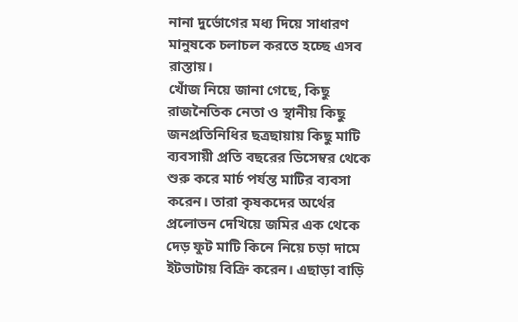নানা দুর্ভোগের মধ্য দিয়ে সাধারণ মানুষকে চলাচল করতে হচ্ছে এসব রাস্তায়।
খোঁজ নিয়ে জানা গেছে, কিছু রাজনৈতিক নেতা ও স্থানীয় কিছু জনপ্রতিনিধির ছত্রছায়ায় কিছু মাটি ব্যবসায়ী প্রতি বছরের ডিসেম্বর থেকে শুরু করে মার্চ পর্যন্ত মাটির ব্যবসা করেন। তারা কৃষকদের অর্থের প্রলোভন দেখিয়ে জমির এক থেকে দেড় ফুট মাটি কিনে নিয়ে চড়া দামে ইটভাটায় বিক্রি করেন। এছাড়া বাড়ি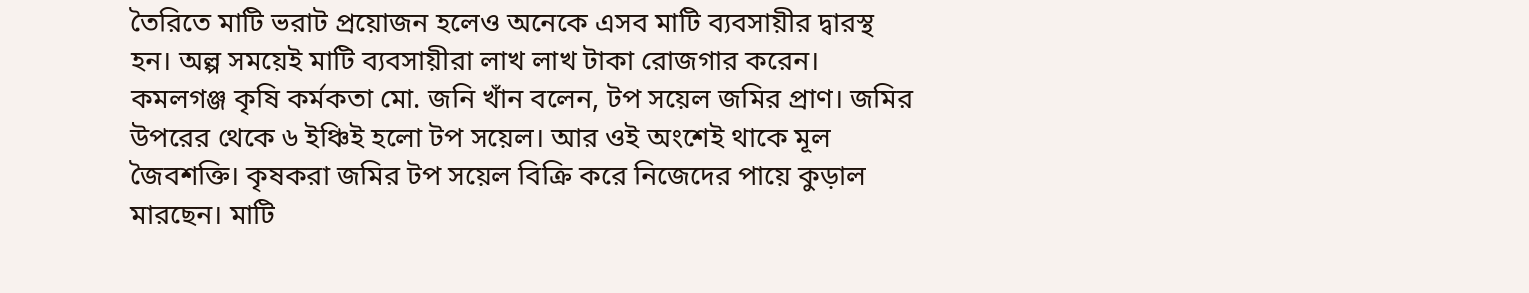তৈরিতে মাটি ভরাট প্রয়োজন হলেও অনেকে এসব মাটি ব্যবসায়ীর দ্বারস্থ হন। অল্প সময়েই মাটি ব্যবসায়ীরা লাখ লাখ টাকা রোজগার করেন।
কমলগঞ্জ কৃষি কর্মকতা মো. জনি খাঁন বলেন, টপ সয়েল জমির প্রাণ। জমির উপরের থেকে ৬ ইঞ্চিই হলো টপ সয়েল। আর ওই অংশেই থাকে মূল জৈবশক্তি। কৃষকরা জমির টপ সয়েল বিক্রি করে নিজেদের পায়ে কুড়াল মারছেন। মাটি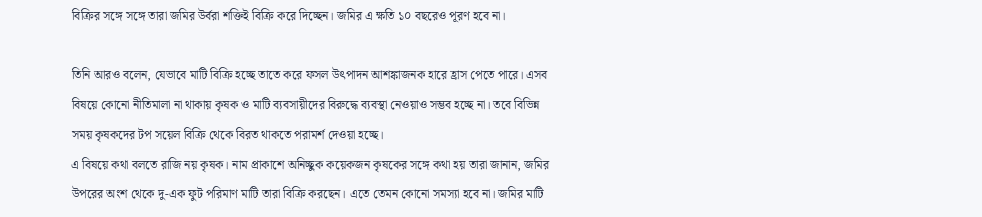বিক্রির সঙ্গে সঙ্গে তারা জমির উর্বরা শক্তিই বিক্রি করে দিচ্ছেন। জমির এ ক্ষতি ১০ বছরেও পূরণ হবে না।

তিনি আরও বলেন, যেভাবে মাটি বিক্রি হচ্ছে তাতে করে ফসল উৎপাদন আশঙ্কাজনক হারে হ্রাস পেতে পারে। এসব বিষয়ে কোনো নীতিমালা না থাকায় কৃষক ও মাটি ব্যবসায়ীদের বিরুদ্ধে ব্যবস্থা নেওয়াও সম্ভব হচ্ছে না। তবে বিভিন্ন সময় কৃষকদের টপ সয়েল বিক্রি থেকে বিরত থাকতে পরামর্শ দেওয়া হচ্ছে।
এ বিষয়ে কথা বলতে রাজি নয় কৃষক। নাম প্রাকাশে অনিচ্ছুক কয়েকজন কৃষকের সঙ্গে কথা হয় তারা জানান, জমির উপরের অংশ থেকে দু-এক ফুট পরিমাণ মাটি তারা বিক্রি করছেন। এতে তেমন কোনো সমস্যা হবে না। জমির মাটি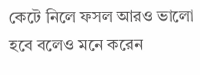কেটে নিলে ফসল আরও ভালো হবে বলেও মনে করেন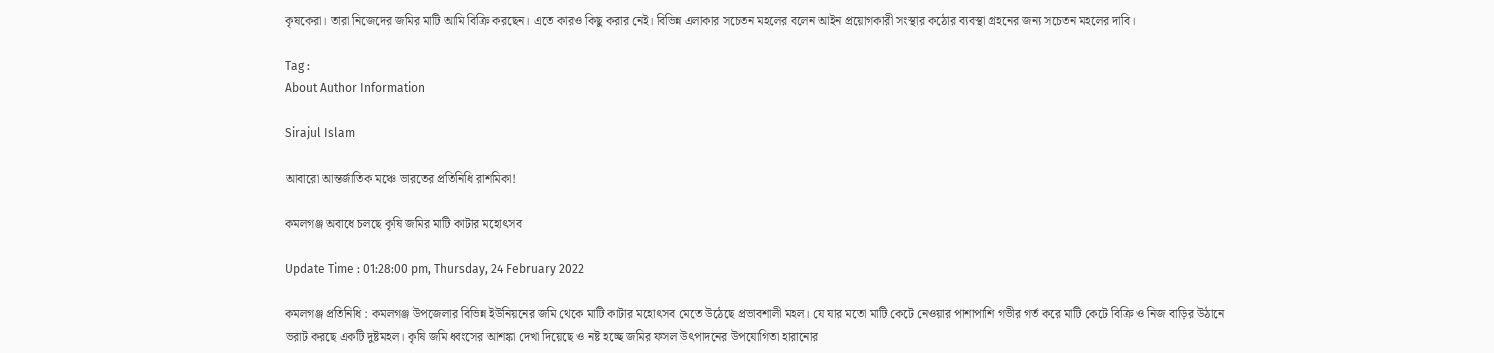কৃষকেরা। তারা নিজেদের জমির মাটি আমি বিক্রি করছেন। এতে কারও কিছু করার নেই। বিভিন্ন এলাকার সচেতন মহলের বলেন আইন প্রয়োগকারী সংস্থার কঠোর ব্যবস্থা গ্রহনের জন্য সচেতন মহলের দাবি।

Tag :
About Author Information

Sirajul Islam

আবারো আন্তর্জাতিক মঞ্চে ভারতের প্রতিনিধি রাশমিকা!

কমলগঞ্জ অবাধে চলছে কৃষি জমির মাটি কাটার মহোৎসব

Update Time : 01:28:00 pm, Thursday, 24 February 2022

কমলগঞ্জ প্রতিনিধি : কমলগঞ্জ উপজেলার বিভিন্ন ইউনিয়নের জমি থেকে মাটি কাটার মহোৎসব মেতে উঠেছে প্রভাবশালী মহল। যে যার মতো মাটি কেটে নেওয়ার পাশাপাশি গভীর গর্ত করে মাটি কেটে বিক্রি ও নিজ বাড়ির উঠানে ভরাট করছে একটি দুষ্টমহল। কৃষি জমি ধ্বংসের আশঙ্কা দেখা দিয়েছে ও নষ্ট হচ্ছে জমির ফসল উৎপাদনের উপযোগিতা হারানোর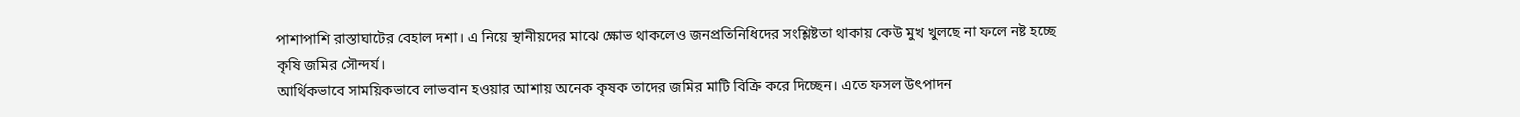পাশাপাশি রাস্তাঘাটের বেহাল দশা। এ নিয়ে স্থানীয়দের মাঝে ক্ষোভ থাকলেও জনপ্রতিনিধিদের সংশ্লিষ্টতা থাকায় কেউ মুখ খুলছে না ফলে নষ্ট হচ্ছে কৃষি জমির সৌন্দর্য।
আর্থিকভাবে সাময়িকভাবে লাভবান হওয়ার আশায় অনেক কৃষক তাদের জমির মাটি বিক্রি করে দিচ্ছেন। এতে ফসল উৎপাদন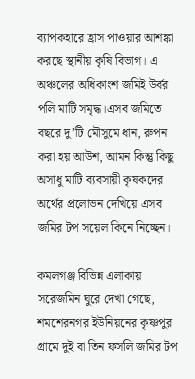ব্যাপকহারে হ্রাস পাওয়ার আশঙ্কা করছে স্থানীয় কৃষি বিভাগ। এ অঞ্চলের অধিকাংশ জমিই উর্বর পলি মাটি সমৃদ্ধ।এসব জমিতে বছরে দু’টি মৌসুমে ধান, রুপন করা হয় আউশ, আমন কিন্তু কিছু অসাধু মাটি ব্যবসায়ী কৃষকদের অর্থের প্রলোভন দেখিয়ে এসব জমির টপ সয়েল কিনে নিচ্ছেন।

কমলগঞ্জ বিভিন্ন এলাকায় সরেজমিন ঘুরে দেখা গেছে, শমশেরনগর ইউনিয়নের কৃষ্ণপুর গ্রামে দুই বা তিন ফসলি জমির টপ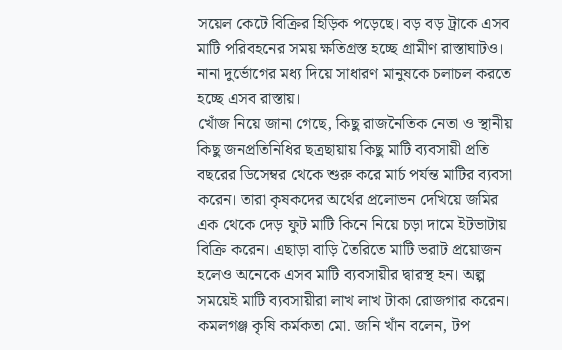সয়েল কেটে বিক্রির হিড়িক পড়েছে। বড় বড় ট্রাকে এসব মাটি পরিবহনের সময় ক্ষতিগ্রস্ত হচ্ছে গ্রামীণ রাস্তাঘাটও।
নানা দুর্ভোগের মধ্য দিয়ে সাধারণ মানুষকে চলাচল করতে হচ্ছে এসব রাস্তায়।
খোঁজ নিয়ে জানা গেছে, কিছু রাজনৈতিক নেতা ও স্থানীয় কিছু জনপ্রতিনিধির ছত্রছায়ায় কিছু মাটি ব্যবসায়ী প্রতি বছরের ডিসেম্বর থেকে শুরু করে মার্চ পর্যন্ত মাটির ব্যবসা করেন। তারা কৃষকদের অর্থের প্রলোভন দেখিয়ে জমির এক থেকে দেড় ফুট মাটি কিনে নিয়ে চড়া দামে ইটভাটায় বিক্রি করেন। এছাড়া বাড়ি তৈরিতে মাটি ভরাট প্রয়োজন হলেও অনেকে এসব মাটি ব্যবসায়ীর দ্বারস্থ হন। অল্প সময়েই মাটি ব্যবসায়ীরা লাখ লাখ টাকা রোজগার করেন।
কমলগঞ্জ কৃষি কর্মকতা মো. জনি খাঁন বলেন, টপ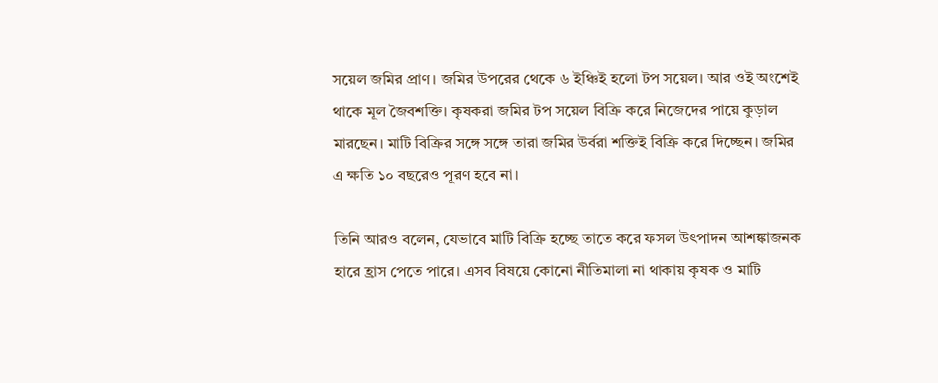সয়েল জমির প্রাণ। জমির উপরের থেকে ৬ ইঞ্চিই হলো টপ সয়েল। আর ওই অংশেই থাকে মূল জৈবশক্তি। কৃষকরা জমির টপ সয়েল বিক্রি করে নিজেদের পায়ে কুড়াল মারছেন। মাটি বিক্রির সঙ্গে সঙ্গে তারা জমির উর্বরা শক্তিই বিক্রি করে দিচ্ছেন। জমির এ ক্ষতি ১০ বছরেও পূরণ হবে না।

তিনি আরও বলেন, যেভাবে মাটি বিক্রি হচ্ছে তাতে করে ফসল উৎপাদন আশঙ্কাজনক হারে হ্রাস পেতে পারে। এসব বিষয়ে কোনো নীতিমালা না থাকায় কৃষক ও মাটি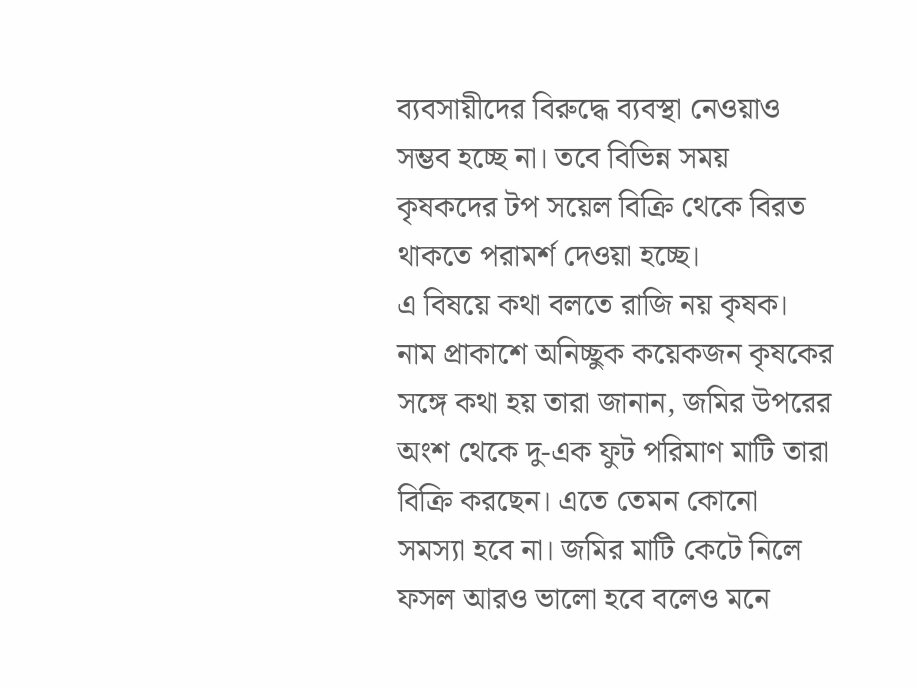ব্যবসায়ীদের বিরুদ্ধে ব্যবস্থা নেওয়াও সম্ভব হচ্ছে না। তবে বিভিন্ন সময় কৃষকদের টপ সয়েল বিক্রি থেকে বিরত থাকতে পরামর্শ দেওয়া হচ্ছে।
এ বিষয়ে কথা বলতে রাজি নয় কৃষক। নাম প্রাকাশে অনিচ্ছুক কয়েকজন কৃষকের সঙ্গে কথা হয় তারা জানান, জমির উপরের অংশ থেকে দু-এক ফুট পরিমাণ মাটি তারা বিক্রি করছেন। এতে তেমন কোনো সমস্যা হবে না। জমির মাটি কেটে নিলে ফসল আরও ভালো হবে বলেও মনে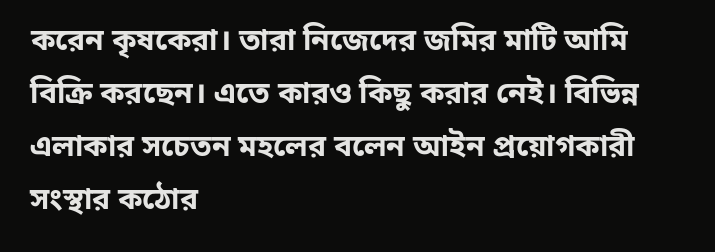করেন কৃষকেরা। তারা নিজেদের জমির মাটি আমি বিক্রি করছেন। এতে কারও কিছু করার নেই। বিভিন্ন এলাকার সচেতন মহলের বলেন আইন প্রয়োগকারী সংস্থার কঠোর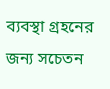ব্যবস্থা গ্রহনের জন্য সচেতন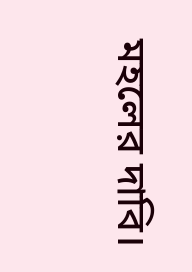মহলের দাবি।